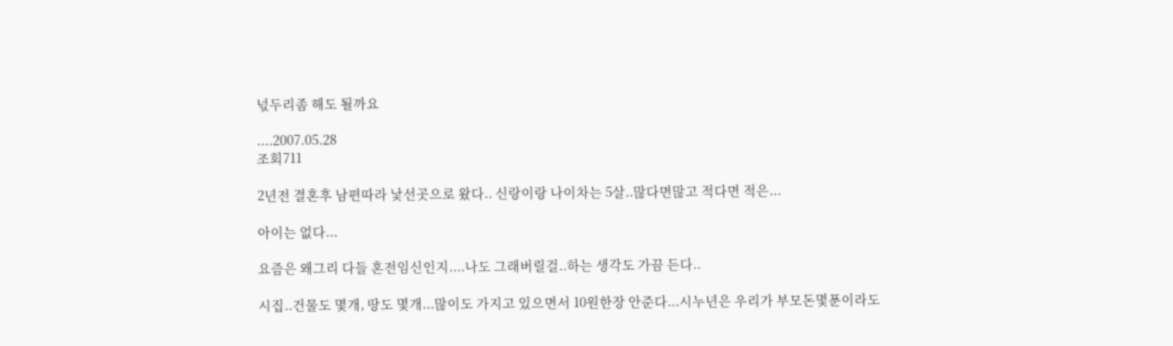넋두리좀 해도 될까요

....2007.05.28
조회711

2년전 결혼후 남편따라 낯선곳으로 왔다.. 신랑이랑 나이차는 5살..많다면많고 적다면 적은...

아이는 없다...

요즘은 왜그리 다들 혼전임신인지....나도 그래버릴걸..하는 생각도 가끔 든다..

시집..건물도 몇개, 땅도 몇개...많이도 가지고 있으면서 10원한장 안준다...시누년은 우리가 부모돈몇푼이라도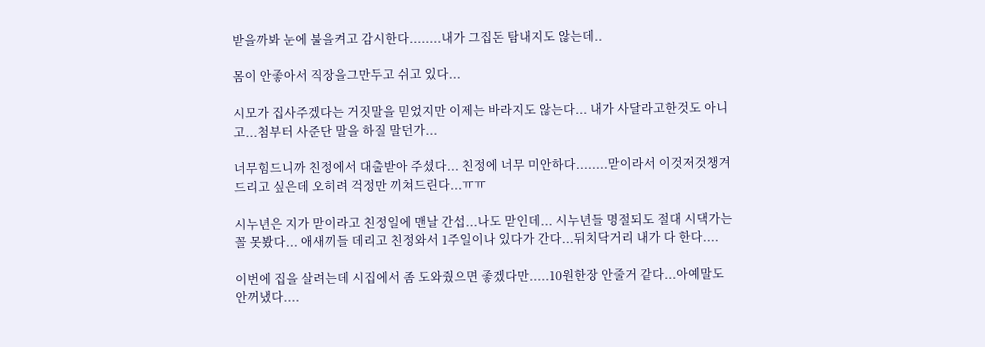받을까봐 눈에 불을켜고 감시한다........내가 그집돈 탐내지도 않는데..

몸이 안좋아서 직장을그만두고 쉬고 있다...

시모가 집사주겠다는 거짓말을 믿었지만 이제는 바라지도 않는다... 내가 사달라고한것도 아니고...첨부터 사준단 말을 하질 말던가...

너무힘드니까 친정에서 대출받아 주셨다... 친정에 너무 미안하다........맏이라서 이것저것챙겨드리고 싶은데 오히려 걱정만 끼쳐드린다...ㅠㅠ

시누년은 지가 맏이라고 친정일에 맨날 간섭...나도 맏인데... 시누년들 명절되도 절대 시댁가는 꼴 못봤다... 애새끼들 데리고 친정와서 1주일이나 있다가 간다...뒤치닥거리 내가 다 한다....

이번에 집을 살려는데 시집에서 좀 도와줬으면 좋겠다만.....10원한장 안줄거 같다...아예말도 안꺼냈다....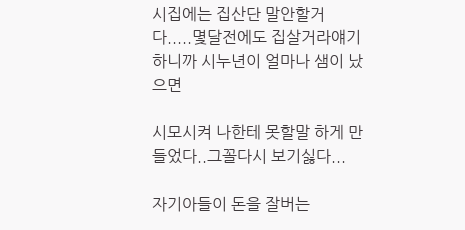시집에는 집산단 말안할거다.....몇달전에도 집살거라얘기하니까 시누년이 얼마나 샘이 났으면

시모시켜 나한테 못할말 하게 만들었다..그꼴다시 보기싫다...

자기아들이 돈을 잘버는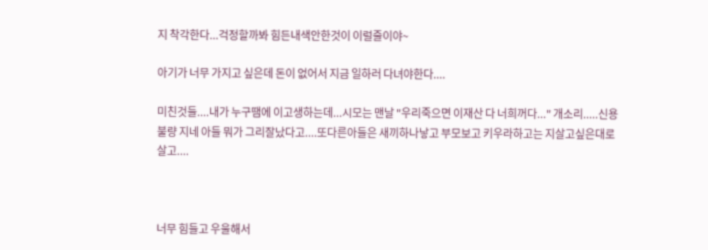지 착각한다...걱정할까봐 힘든내색안한것이 이럴줄이야~

아기가 너무 가지고 싶은데 돈이 없어서 지금 일하러 다녀야한다....

미친것들....내가 누구땜에 이고생하는데...시모는 맨날 "우리죽으면 이재산 다 너희꺼다..." 개소리.....신용불량 지네 아들 뭐가 그리잘났다고....또다른아들은 새끼하나낳고 부모보고 키우라하고는 지살고싶은대로 살고....



너무 힘들고 우울해서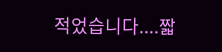적었습니다....짧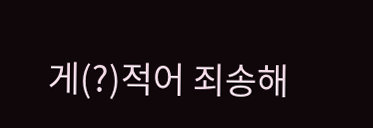게(?)적어 죄송해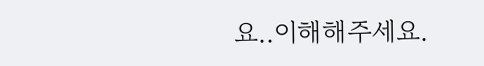요..이해해주세요.